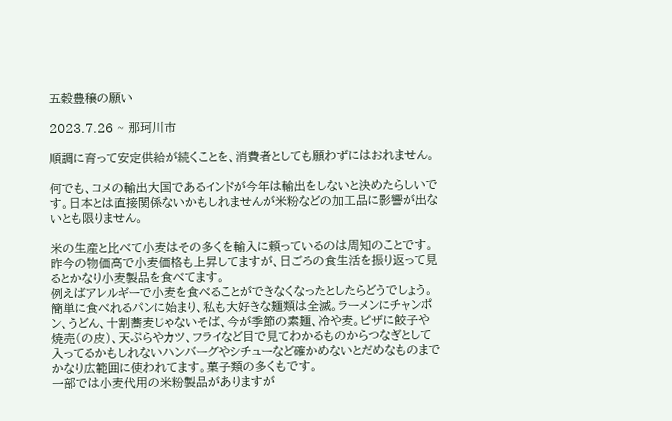五穀豊穣の願い

2023.7.26 ~ 那珂川市

順調に育って安定供給が続くことを、消費者としても願わずにはおれません。

何でも、コメの輸出大国であるインドが今年は輸出をしないと決めたらしいです。日本とは直接関係ないかもしれませんが米粉などの加工品に影響が出ないとも限りません。

米の生産と比べて小麦はその多くを輸入に頼っているのは周知のことです。昨今の物価高で小麦価格も上昇してますが、日ごろの食生活を振り返って見るとかなり小麦製品を食べてます。
例えばアレルギーで小麦を食べることができなくなったとしたらどうでしょう。簡単に食べれるパンに始まり、私も大好きな麺類は全滅。ラーメンにチャンポン、うどん、十割蕎麦じゃないそば、今が季節の素麺、冷や麦。ピザに餃子や焼売(の皮)、天ぷらやカツ、フライなど目で見てわかるものからつなぎとして入ってるかもしれないハンバーグやシチューなど確かめないとだめなものまでかなり広範囲に使われてます。菓子類の多くもです。
一部では小麦代用の米粉製品がありますが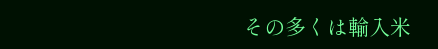その多くは輸入米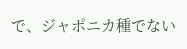で、ジャポニカ種でない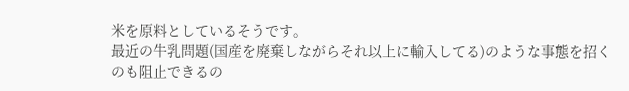米を原料としているそうです。
最近の牛乳問題(国産を廃棄しながらそれ以上に輸入してる)のような事態を招くのも阻止できるの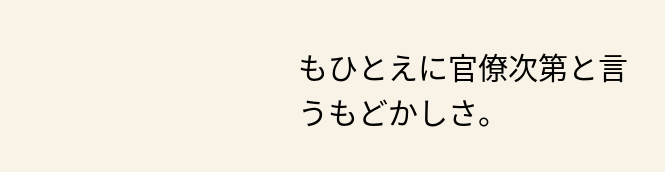もひとえに官僚次第と言うもどかしさ。